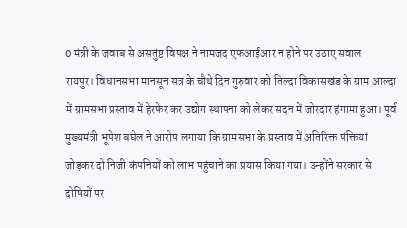0 मंत्री के जवाब से असतुंष्ट विपक्ष ने नामजद एफआईआर न होने पर उठाए सवाल
रायपुर। विधानसभा मानसून सत्र के चौथे दिन गुरुवार को तिल्दा विकासखंड के ग्राम आल्दा में ग्रामसभा प्रस्ताव में हेरफेर कर उद्योग स्थापना को लेकर सदन में जोरदार हंगामा हुआ। पूर्व मुख्यमंत्री भूपेश बघेल ने आरोप लगाया कि ग्रामसभा के प्रस्ताव में अतिरिक्त पंक्तियां जोड़कर दो निजी कंपनियों को लाभ पहुंचाने का प्रयास किया गया। उन्होंने सरकार से दोषियों पर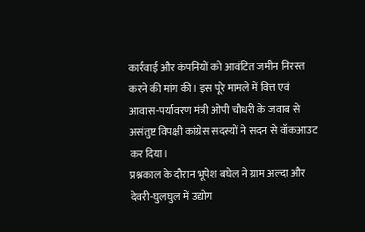कार्रवाई और कंपनियों को आवंटित जमीन निरस्त करने की मांग की। इस पूरे मामले में वित्त एवं आवास-पर्यावरण मंत्री ओपी चौधरी के जवाब से असंतुष्ट विपक्षी कांग्रेस सदस्यों ने सदन से वॉकआउट कर दिया।
प्रश्नकाल के दौरान भूपेश बघेल ने ग्राम अल्दा और देवरी-घुलघुल में उद्योग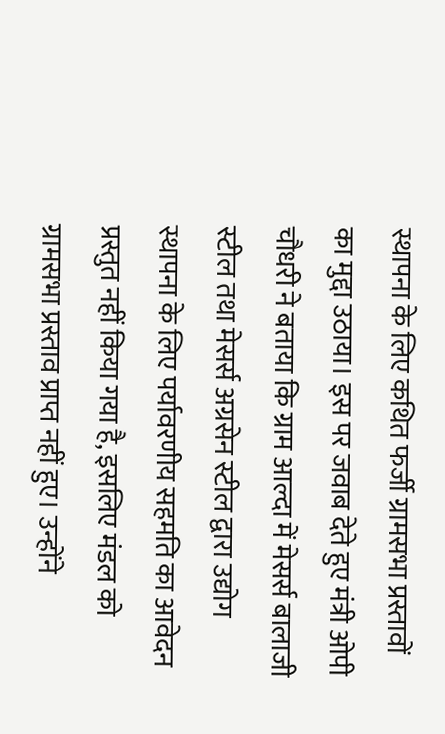स्थापना के लिए कथित फर्जी ग्रामसभा प्रस्तावों का मुद्दा उठाया। इस पर जवाब देते हुए मंत्री ओपी चौधरी ने बताया कि ग्राम आल्दा में मेसर्स बालाजी स्टील तथा मेसर्स अग्रसेन स्टील द्वारा उद्योग स्थापना के लिए पर्यावरणीय सहमति का आवेदन प्रस्तुत नहीं किया गया है, इसलिए मंडल को ग्रामसभा प्रस्ताव प्राप्त नहीं हुए। उन्होंने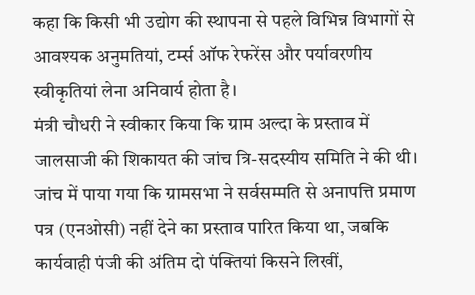कहा कि किसी भी उद्योग की स्थापना से पहले विभिन्न विभागों से आवश्यक अनुमतियां, टर्म्स ऑफ रेफरेंस और पर्यावरणीय स्वीकृतियां लेना अनिवार्य होता है।
मंत्री चौधरी ने स्वीकार किया कि ग्राम अल्दा के प्रस्ताव में जालसाजी की शिकायत की जांच त्रि-सदस्यीय समिति ने की थी। जांच में पाया गया कि ग्रामसभा ने सर्वसम्मति से अनापत्ति प्रमाण पत्र (एनओसी) नहीं देने का प्रस्ताव पारित किया था, जबकि कार्यवाही पंजी की अंतिम दो पंक्तियां किसने लिखीं,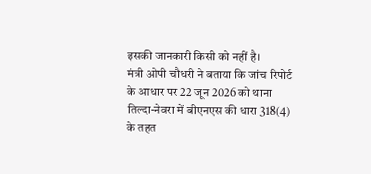इसकी जानकारी किसी को नहीं है।
मंत्री ओपी चौधरी ने बताया कि जांच रिपोर्ट के आधार पर 22 जून 2026 को थाना तिल्दा-नेवरा में बीएनएस की धारा 318(4) के तहत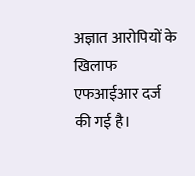अज्ञात आरोपियों के खिलाफ एफआईआर दर्ज की गई है।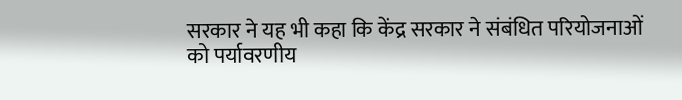सरकार ने यह भी कहा कि केंद्र सरकार ने संबंधित परियोजनाओं को पर्यावरणीय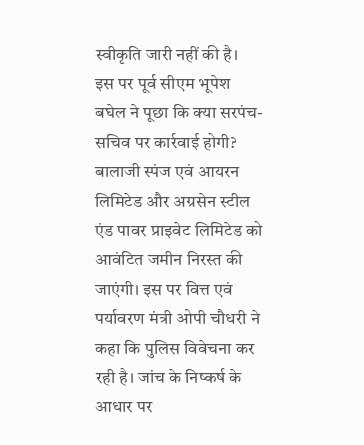स्वीकृति जारी नहीं की है।
इस पर पूर्व सीएम भूपेश बघेल ने पूछा कि क्या सरपंच-सचिव पर कार्रवाई होगी? बालाजी स्पंज एवं आयरन लिमिटेड और अग्रसेन स्टील एंड पावर प्राइवेट लिमिटेड को आवंटित जमीन निरस्त की जाएंगी। इस पर वित्त एवं पर्यावरण मंत्री ओपी चौधरी ने कहा कि पुलिस विवेचना कर रही है। जांच के निष्कर्ष के आधार पर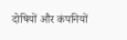दोषियों और कंपनियों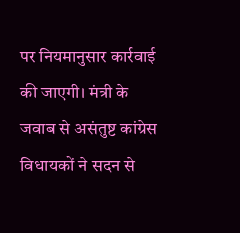पर नियमानुसार कार्रवाई की जाएगी। मंत्री के जवाब से असंतुष्ट कांग्रेस विधायकों ने सदन से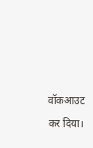वॉकआउट कर दिया।